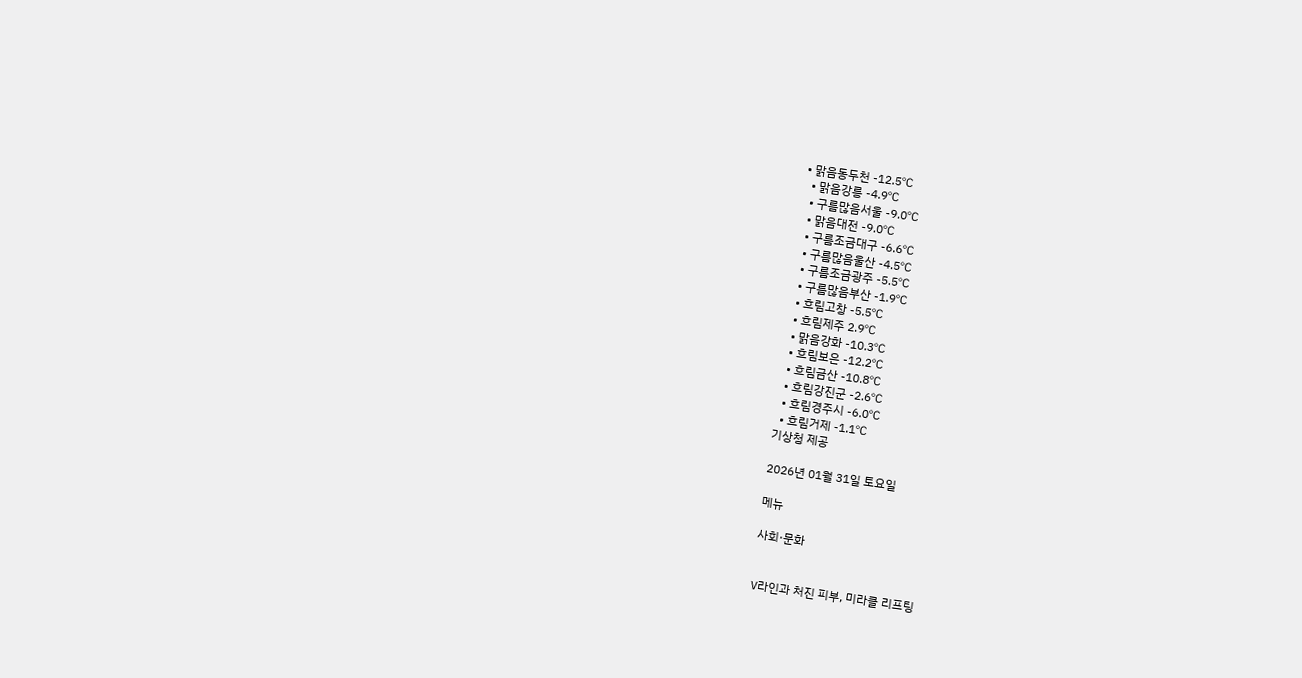• 맑음동두천 -12.5℃
  • 맑음강릉 -4.9℃
  • 구름많음서울 -9.0℃
  • 맑음대전 -9.0℃
  • 구름조금대구 -6.6℃
  • 구름많음울산 -4.5℃
  • 구름조금광주 -5.5℃
  • 구름많음부산 -1.9℃
  • 흐림고창 -5.5℃
  • 흐림제주 2.9℃
  • 맑음강화 -10.3℃
  • 흐림보은 -12.2℃
  • 흐림금산 -10.8℃
  • 흐림강진군 -2.6℃
  • 흐림경주시 -6.0℃
  • 흐림거제 -1.1℃
기상청 제공

2026년 01월 31일 토요일

메뉴

사회·문화


V라인과 처진 피부, 미라클 리프팅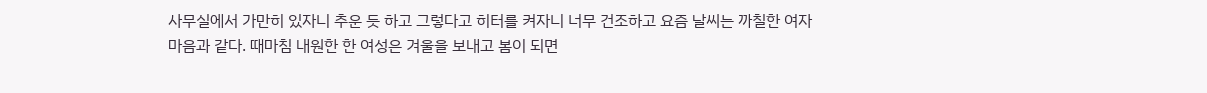사무실에서 가만히 있자니 추운 듯 하고 그렇다고 히터를 켜자니 너무 건조하고 요즘 날씨는 까칠한 여자마음과 같다. 때마침 내원한 한 여성은 겨울을 보내고 봄이 되면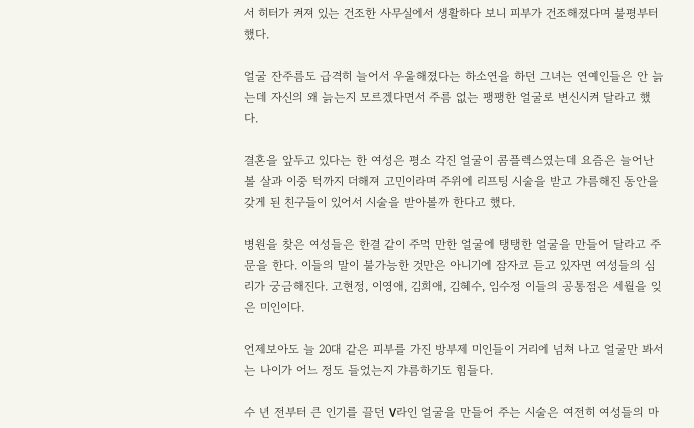서 히터가 켜져 있는 건조한 사무실에서 생활하다 보니 피부가 건조해졌다며 불평부터 했다.

얼굴 잔주름도 급격히 늘어서 우울해졌다는 하소연을 하던 그녀는 연예인들은 안 늙는데 자신의 왜 늙는지 모르겠다면서 주름 없는 팽팽한 얼굴로 변신시켜 달라고 했다.

결혼을 앞두고 있다는 한 여성은 평소 각진 얼굴이 콤플렉스였는데 요즘은 늘어난 볼 살과 이중 턱까지 더해져 고민이라며 주위에 리프팅 시술을 받고 갸름해진 동안을 갖게 된 친구들이 있어서 시술을 받아볼까 한다고 했다.

병원을 찾은 여성들은 한결 같이 주먹 만한 얼굴에 탱탱한 얼굴을 만들어 달라고 주문을 한다. 이들의 말이 불가능한 것만은 아니기에 잠자코 듣고 있자면 여성들의 심리가 궁금해진다. 고현정, 이영애, 김희애, 김혜수, 임수정 이들의 공통점은 세월을 잊은 미인이다.

언제보아도 늘 20대 같은 피부를 가진 방부제 미인들이 거리에 넘쳐 나고 얼굴만 봐서는 나이가 어느 정도 들었는지 갸름하기도 힘들다.

수 년 전부터 큰 인기를 끌던 V라인 얼굴을 만들어 주는 시술은 여전히 여성들의 마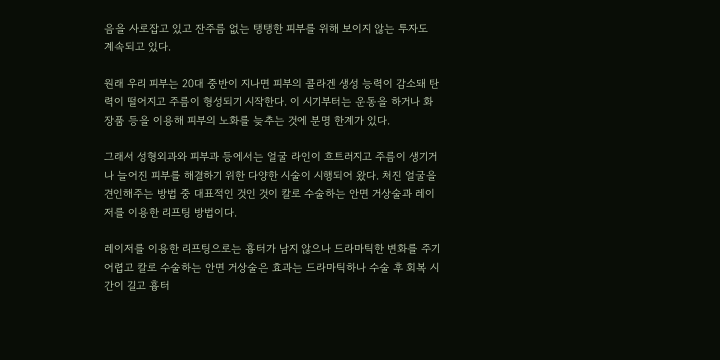음을 사로잡고 있고 잔주름 없는 탱탱한 피부를 위해 보이지 않는 투자도 계속되고 있다.

원래 우리 피부는 20대 중반이 지나면 피부의 콜라겐 생성 능력이 감소돼 탄력이 떨어지고 주름이 형성되기 시작한다. 이 시기부터는 운동을 하거나 화장품 등을 이용해 피부의 노화를 늦추는 것에 분명 한계가 있다.

그래서 성형외과와 피부과 등에서는 얼굴 라인이 흐트러지고 주름이 생기거나 늘어진 피부를 해결하기 위한 다양한 시술이 시행되어 왔다. 처진 얼굴을 견인해주는 방법 중 대표적인 것인 것이 칼로 수술하는 안면 거상술과 레이저를 이용한 리프팅 방법이다.

레이저를 이용한 리프팅으로는 흉터가 남지 않으나 드라마틱한 변화를 주기 어렵고 칼로 수술하는 안면 거상술은 효과는 드라마틱하나 수술 후 회복 시간이 길고 흉터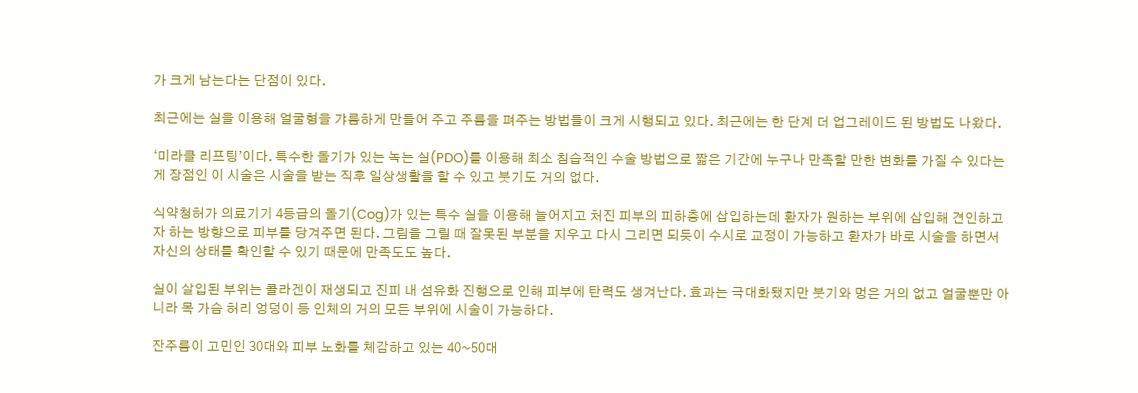가 크게 남는다는 단점이 있다.

최근에는 실을 이용해 얼굴형을 갸름하게 만들어 주고 주름을 펴주는 방법들이 크게 시행되고 있다. 최근에는 한 단계 더 업그레이드 된 방법도 나왔다.

‘미라클 리프팅’이다. 특수한 돌기가 있는 녹는 실(PDO)를 이용해 최소 침습적인 수술 방법으로 짧은 기간에 누구나 만족할 만한 변화를 가질 수 있다는 게 장점인 이 시술은 시술을 받는 직후 일상생활을 할 수 있고 붓기도 거의 없다.

식약청허가 의료기기 4등급의 돌기(Cog)가 있는 특수 실을 이용해 늘어지고 처진 피부의 피하층에 삽입하는데 환자가 원하는 부위에 삽입해 견인하고자 하는 방향으로 피부를 당겨주면 된다. 그림을 그릴 때 잘못된 부분을 지우고 다시 그리면 되듯이 수시로 교정이 가능하고 환자가 바로 시술을 하면서 자신의 상태를 확인할 수 있기 때문에 만족도도 높다.

실이 살입된 부위는 콜라겐이 재생되고 진피 내 섬유화 진행으로 인해 피부에 탄력도 생겨난다. 효과는 극대화됐지만 붓기와 멍은 거의 없고 얼굴뿐만 아니라 목 가슴 허리 엉덩이 등 인체의 거의 모든 부위에 시술이 가능하다.

잔주름이 고민인 30대와 피부 노화를 체감하고 있는 40~50대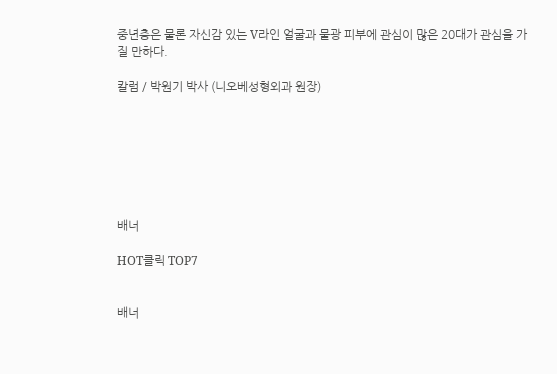중년층은 물론 자신감 있는 V라인 얼굴과 물광 피부에 관심이 많은 20대가 관심을 가질 만하다.

칼럼 / 박원기 박사 (니오베성형외과 원장)







배너

HOT클릭 TOP7


배너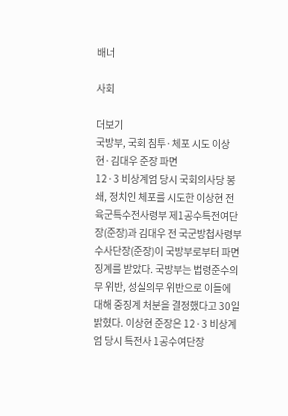배너

사회

더보기
국방부, 국회 침투·체포 시도 이상현·김대우 준장 파면
12·3 비상계엄 당시 국회의사당 봉쇄, 정치인 체포를 시도한 이상현 전 육군특수전사령부 제1공수특전여단장(준장)과 김대우 전 국군방첩사령부 수사단장(준장)이 국방부로부터 파면 징계를 받았다. 국방부는 법령준수의무 위반, 성실의무 위반으로 이들에 대해 중징계 처분을 결정했다고 30일 밝혔다. 이상현 준장은 12·3 비상계엄 당시 특전사 1공수여단장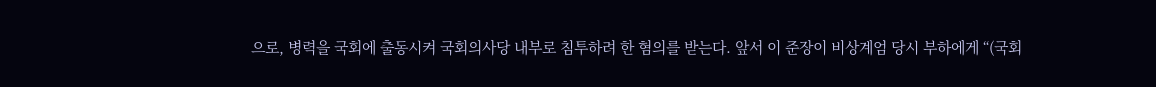으로, 병력을 국회에 출동시켜 국회의사당 내부로 침투하려 한 혐의를 받는다. 앞서 이 준장이 비상계엄 당시 부하에게 “(국회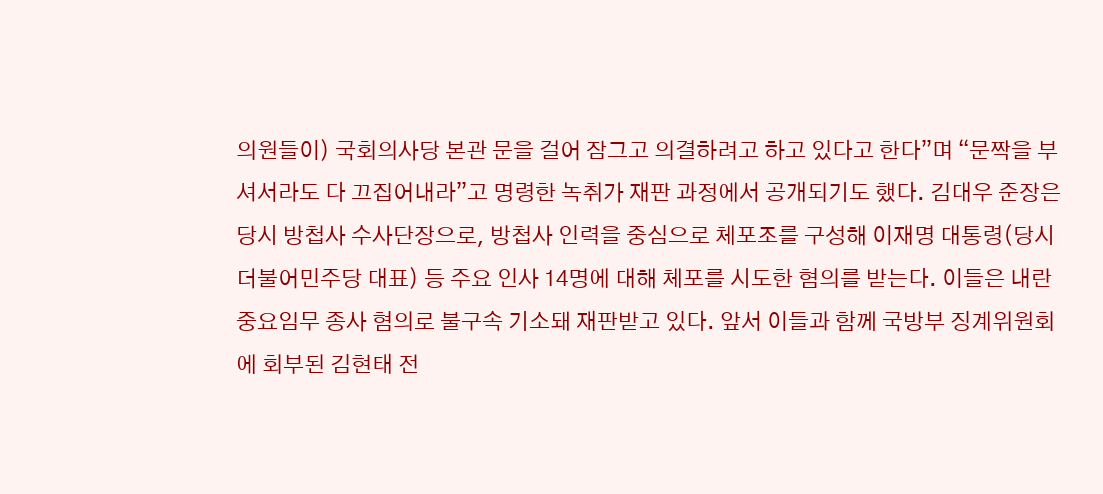의원들이) 국회의사당 본관 문을 걸어 잠그고 의결하려고 하고 있다고 한다”며 “문짝을 부셔서라도 다 끄집어내라”고 명령한 녹취가 재판 과정에서 공개되기도 했다. 김대우 준장은 당시 방첩사 수사단장으로, 방첩사 인력을 중심으로 체포조를 구성해 이재명 대통령(당시 더불어민주당 대표) 등 주요 인사 14명에 대해 체포를 시도한 혐의를 받는다. 이들은 내란 중요임무 종사 혐의로 불구속 기소돼 재판받고 있다. 앞서 이들과 함께 국방부 징계위원회에 회부된 김현태 전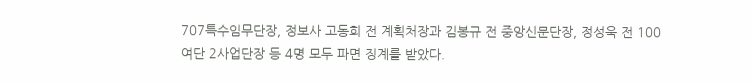707특수임무단장, 정보사 고동희 전 계획처장과 김봉규 전 중앙신문단장, 정성욱 전 100여단 2사업단장 등 4명 모두 파면 징계를 받았다.